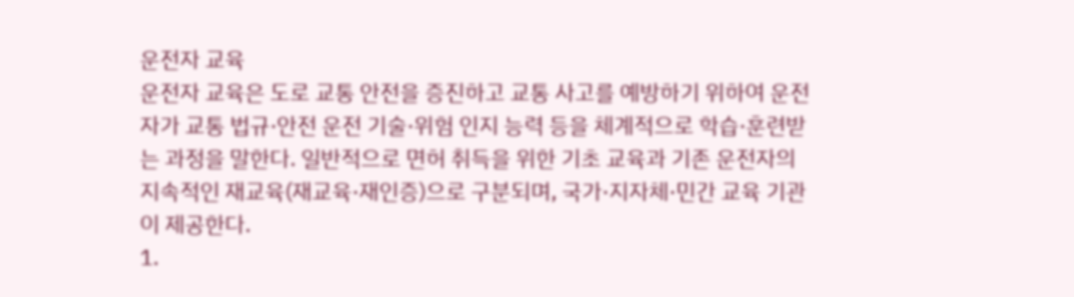운전자 교육
운전자 교육은 도로 교통 안전을 증진하고 교통 사고를 예방하기 위하여 운전자가 교통 법규·안전 운전 기술·위험 인지 능력 등을 체계적으로 학습·훈련받는 과정을 말한다. 일반적으로 면허 취득을 위한 기초 교육과 기존 운전자의 지속적인 재교육(재교육·재인증)으로 구분되며, 국가·지자체·민간 교육 기관이 제공한다.
1.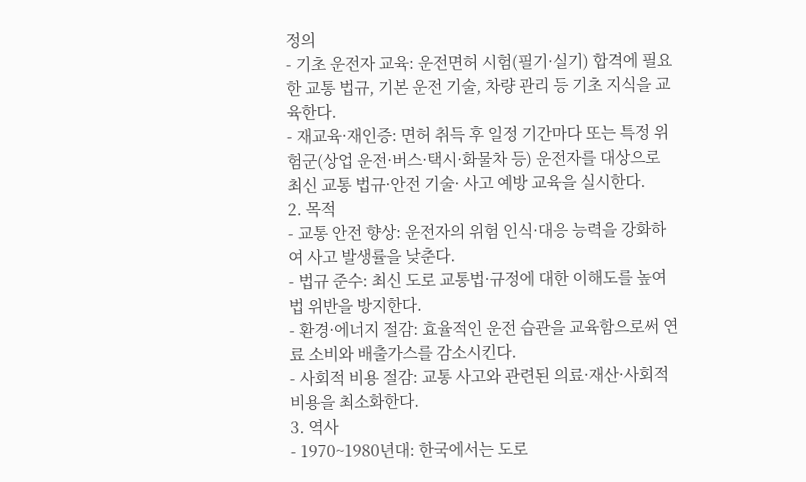정의
- 기초 운전자 교육: 운전면허 시험(필기·실기) 합격에 필요한 교통 법규, 기본 운전 기술, 차량 관리 등 기초 지식을 교육한다.
- 재교육·재인증: 면허 취득 후 일정 기간마다 또는 특정 위험군(상업 운전·버스·택시·화물차 등) 운전자를 대상으로 최신 교통 법규·안전 기술· 사고 예방 교육을 실시한다.
2. 목적
- 교통 안전 향상: 운전자의 위험 인식·대응 능력을 강화하여 사고 발생률을 낮춘다.
- 법규 준수: 최신 도로 교통법·규정에 대한 이해도를 높여 법 위반을 방지한다.
- 환경·에너지 절감: 효율적인 운전 습관을 교육함으로써 연료 소비와 배출가스를 감소시킨다.
- 사회적 비용 절감: 교통 사고와 관련된 의료·재산·사회적 비용을 최소화한다.
3. 역사
- 1970~1980년대: 한국에서는 도로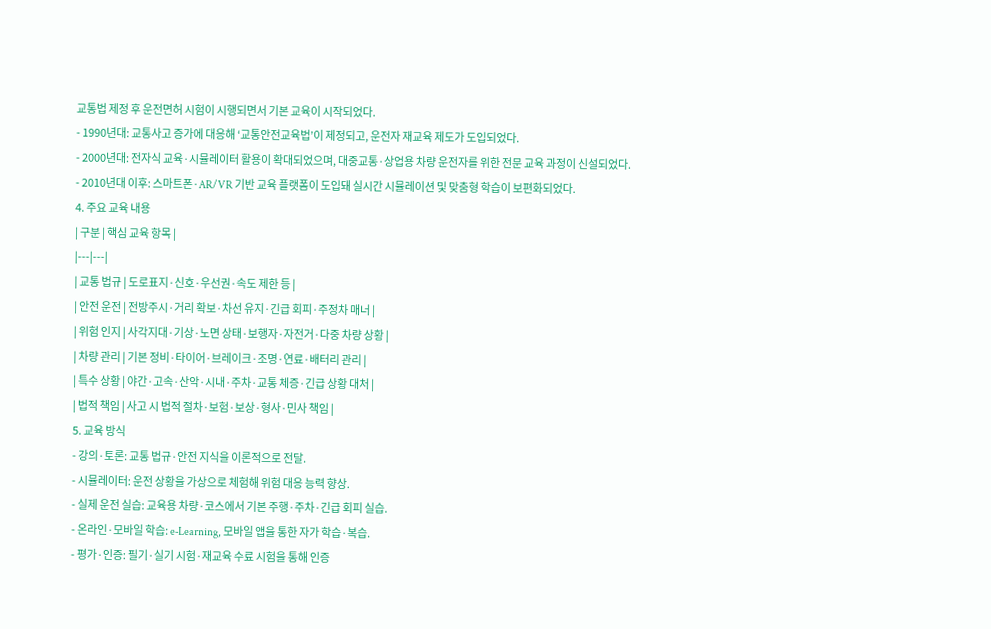교통법 제정 후 운전면허 시험이 시행되면서 기본 교육이 시작되었다.
- 1990년대: 교통사고 증가에 대응해 ‘교통안전교육법’이 제정되고, 운전자 재교육 제도가 도입되었다.
- 2000년대: 전자식 교육·시뮬레이터 활용이 확대되었으며, 대중교통·상업용 차량 운전자를 위한 전문 교육 과정이 신설되었다.
- 2010년대 이후: 스마트폰·AR/VR 기반 교육 플랫폼이 도입돼 실시간 시뮬레이션 및 맞춤형 학습이 보편화되었다.
4. 주요 교육 내용
| 구분 | 핵심 교육 항목 |
|---|---|
| 교통 법규 | 도로표지·신호·우선권·속도 제한 등 |
| 안전 운전 | 전방주시·거리 확보·차선 유지·긴급 회피·주정차 매너 |
| 위험 인지 | 사각지대·기상·노면 상태·보행자·자전거·다중 차량 상황 |
| 차량 관리 | 기본 정비·타이어·브레이크·조명·연료·배터리 관리 |
| 특수 상황 | 야간·고속·산악·시내·주차·교통 체증·긴급 상황 대처 |
| 법적 책임 | 사고 시 법적 절차·보험·보상·형사·민사 책임 |
5. 교육 방식
- 강의·토론: 교통 법규·안전 지식을 이론적으로 전달.
- 시뮬레이터: 운전 상황을 가상으로 체험해 위험 대응 능력 향상.
- 실제 운전 실습: 교육용 차량·코스에서 기본 주행·주차·긴급 회피 실습.
- 온라인·모바일 학습: e‑Learning, 모바일 앱을 통한 자가 학습·복습.
- 평가·인증: 필기·실기 시험·재교육 수료 시험을 통해 인증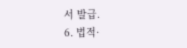서 발급.
6. 법적·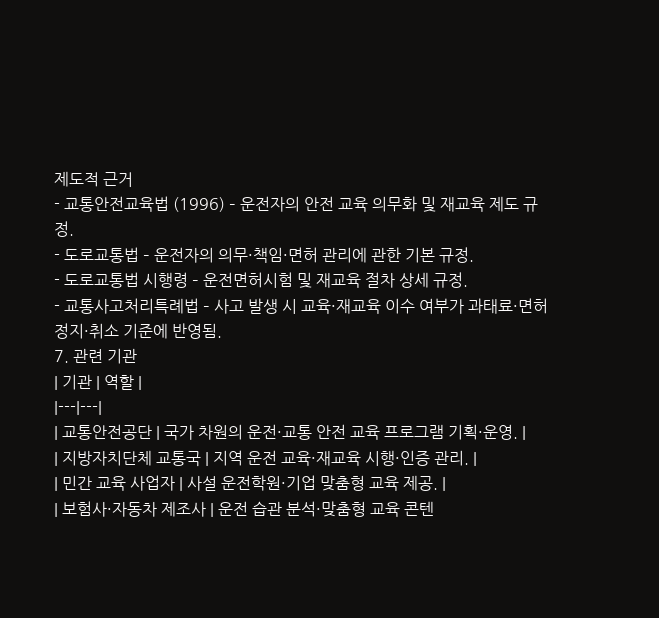제도적 근거
- 교통안전교육법 (1996) – 운전자의 안전 교육 의무화 및 재교육 제도 규정.
- 도로교통법 – 운전자의 의무·책임·면허 관리에 관한 기본 규정.
- 도로교통법 시행령 – 운전면허시험 및 재교육 절차 상세 규정.
- 교통사고처리특례법 – 사고 발생 시 교육·재교육 이수 여부가 과태료·면허 정지·취소 기준에 반영됨.
7. 관련 기관
| 기관 | 역할 |
|---|---|
| 교통안전공단 | 국가 차원의 운전·교통 안전 교육 프로그램 기획·운영. |
| 지방자치단체 교통국 | 지역 운전 교육·재교육 시행·인증 관리. |
| 민간 교육 사업자 | 사설 운전학원·기업 맞춤형 교육 제공. |
| 보험사·자동차 제조사 | 운전 습관 분석·맞춤형 교육 콘텐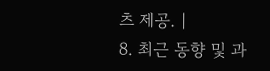츠 제공. |
8. 최근 동향 및 과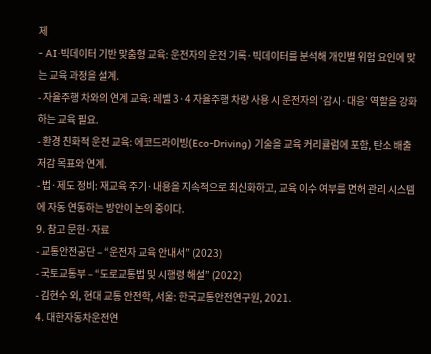제
- AI·빅데이터 기반 맞춤형 교육: 운전자의 운전 기록·빅데이터를 분석해 개인별 위험 요인에 맞는 교육 과정을 설계.
- 자율주행 차와의 연계 교육: 레벨 3·4 자율주행 차량 사용 시 운전자의 ‘감시·대응’ 역할을 강화하는 교육 필요.
- 환경 친화적 운전 교육: 에코드라이빙(Eco‑Driving) 기술을 교육 커리큘럼에 포함, 탄소 배출 저감 목표와 연계.
- 법·제도 정비: 재교육 주기·내용을 지속적으로 최신화하고, 교육 이수 여부를 면허 관리 시스템에 자동 연동하는 방안이 논의 중이다.
9. 참고 문헌·자료
- 교통안전공단 – “운전자 교육 안내서” (2023)
- 국토교통부 – “도로교통법 및 시행령 해설” (2022)
- 김현수 외, 현대 교통 안전학, 서울: 한국교통안전연구원, 2021.
4. 대한자동차운전연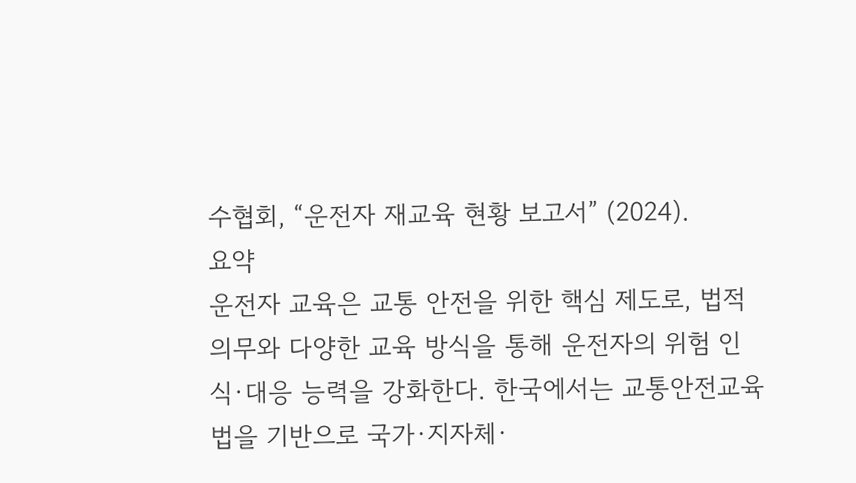수협회, “운전자 재교육 현황 보고서” (2024).
요약
운전자 교육은 교통 안전을 위한 핵심 제도로, 법적 의무와 다양한 교육 방식을 통해 운전자의 위험 인식·대응 능력을 강화한다. 한국에서는 교통안전교육법을 기반으로 국가·지자체·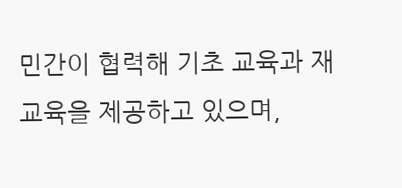민간이 협력해 기초 교육과 재교육을 제공하고 있으며,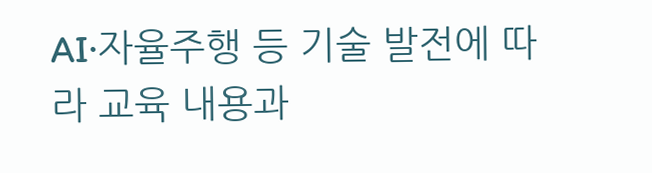AI·자율주행 등 기술 발전에 따라 교육 내용과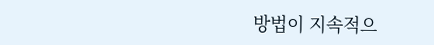방법이 지속적으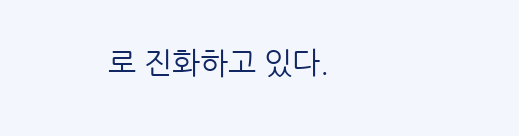로 진화하고 있다.